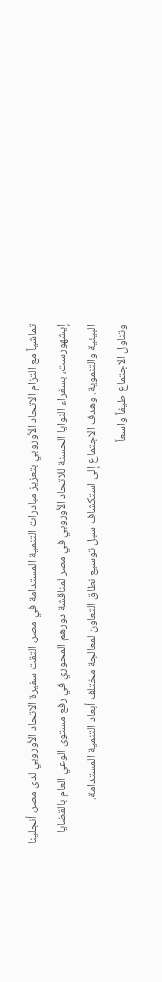تماشياً مع التزام الاتحاد الأوروبي بتعزيز مبادرات التنمية المستدامة في مصر، التقت سفيرة الاتحاد الأوروبي لدى مصر، أنجلينا إيشهورست، بسفراء النوايا الحسنة للاتحاد الأوروبي في مصر لمناقشة دورهم المحوري في رفع مستوى الوعي العام بالقضايا البيئية والتنموية. وهدف الاجتماع إلى استكشاف سبل توسيع نطاق التعاون لمعالجة مختلف أبعاد التنمية المستدامة.
وتناول الاجتماع طيفاً واسعاً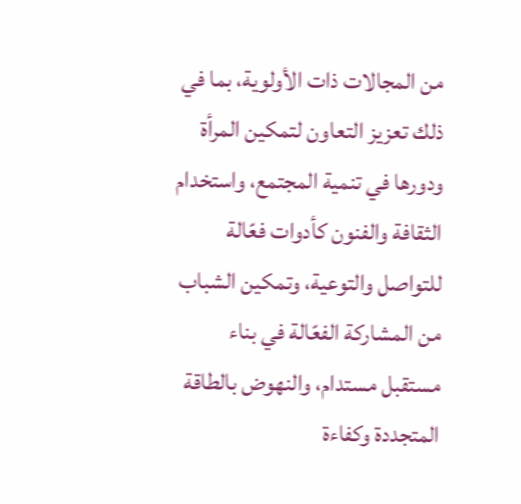من المجالات ذات الأولوية، بما في ذلك تعزيز التعاون لتمكين المرأة ودورها في تنمية المجتمع، واستخدام الثقافة والفنون كأدوات فعّالة للتواصل والتوعية، وتمكين الشباب من المشاركة الفعّالة في بناء مستقبل مستدام، والنهوض بالطاقة المتجددة وكفاءة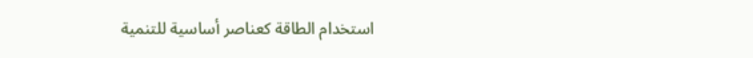استخدام الطاقة كعناصر أساسية للتنمية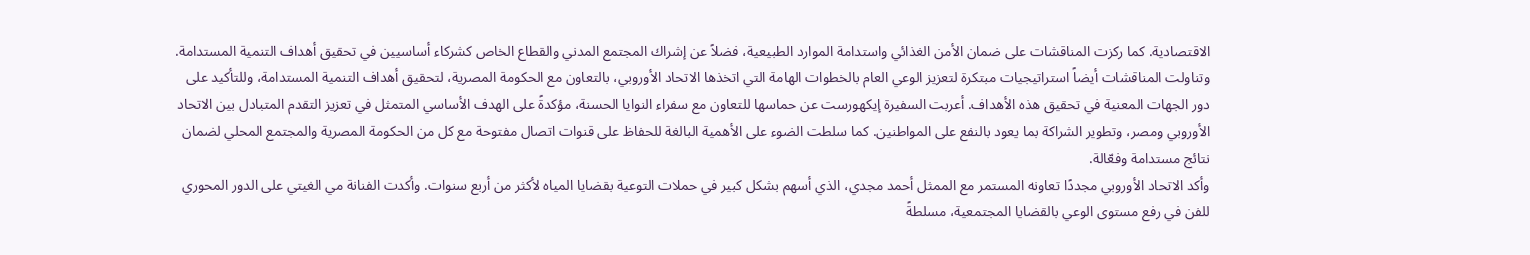الاقتصادية. كما ركزت المناقشات على ضمان الأمن الغذائي واستدامة الموارد الطبيعية، فضلاً عن إشراك المجتمع المدني والقطاع الخاص كشركاء أساسيين في تحقيق أهداف التنمية المستدامة.
وتناولت المناقشات أيضاً استراتيجيات مبتكرة لتعزيز الوعي العام بالخطوات الهامة التي اتخذها الاتحاد الأوروبي، بالتعاون مع الحكومة المصرية، لتحقيق أهداف التنمية المستدامة، وللتأكيد على دور الجهات المعنية في تحقيق هذه الأهداف. أعربت السفيرة إيكهورست عن حماسها للتعاون مع سفراء النوايا الحسنة، مؤكدةً على الهدف الأساسي المتمثل في تعزيز التقدم المتبادل بين الاتحاد الأوروبي ومصر، وتطوير الشراكة بما يعود بالنفع على المواطنين. كما سلطت الضوء على الأهمية البالغة للحفاظ على قنوات اتصال مفتوحة مع كل من الحكومة المصرية والمجتمع المحلي لضمان نتائج مستدامة وفعّالة.
وأكد الاتحاد الأوروبي مجددًا تعاونه المستمر مع الممثل أحمد مجدي، الذي أسهم بشكل كبير في حملات التوعية بقضايا المياه لأكثر من أربع سنوات. وأكدت الفنانة مي الغيتي على الدور المحوري للفن في رفع مستوى الوعي بالقضايا المجتمعية، مسلطةً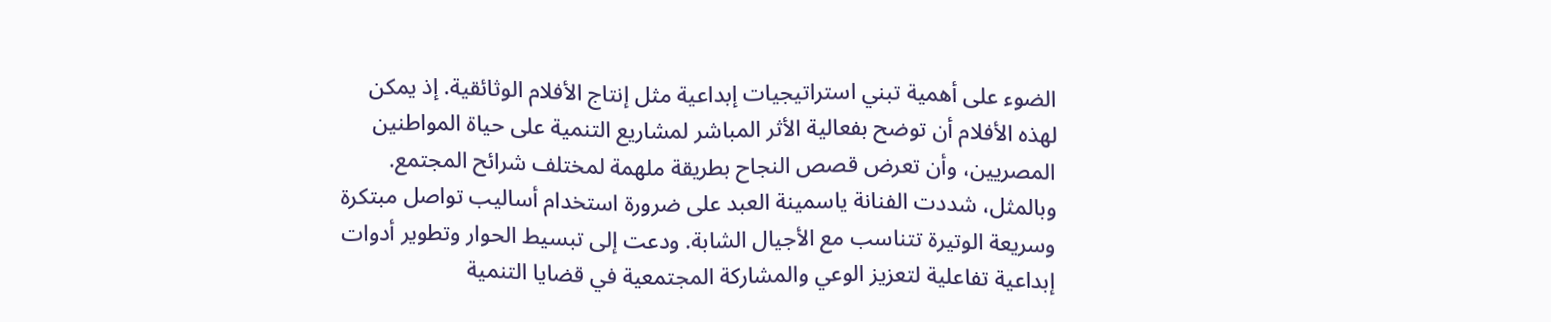الضوء على أهمية تبني استراتيجيات إبداعية مثل إنتاج الأفلام الوثائقية. إذ يمكن لهذه الأفلام أن توضح بفعالية الأثر المباشر لمشاريع التنمية على حياة المواطنين المصريين، وأن تعرض قصص النجاح بطريقة ملهمة لمختلف شرائح المجتمع. وبالمثل، شددت الفنانة ياسمينة العبد على ضرورة استخدام أساليب تواصل مبتكرة وسريعة الوتيرة تتناسب مع الأجيال الشابة. ودعت إلى تبسيط الحوار وتطوير أدوات إبداعية تفاعلية لتعزيز الوعي والمشاركة المجتمعية في قضايا التنمية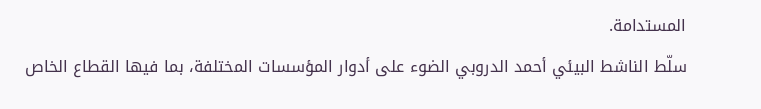المستدامة.
سلّط الناشط البيئي أحمد الدروبي الضوء على أدوار المؤسسات المختلفة، بما فيها القطاع الخاص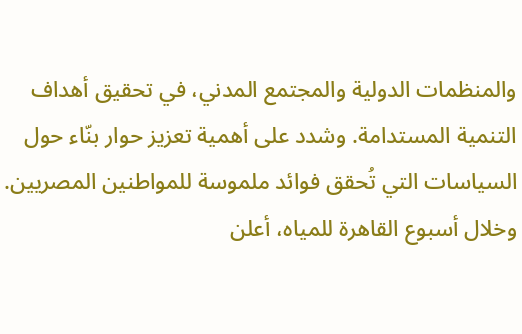والمنظمات الدولية والمجتمع المدني، في تحقيق أهداف التنمية المستدامة. وشدد على أهمية تعزيز حوار بنّاء حول السياسات التي تُحقق فوائد ملموسة للمواطنين المصريين. وخلال أسبوع القاهرة للمياه، أعلن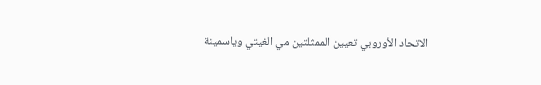الاتحاد الأوروبي تعيين الممثلتين مي الغيتي وياسمينة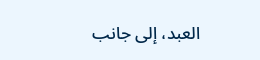العبد، إلى جانب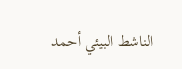الناشط البيئي أحمد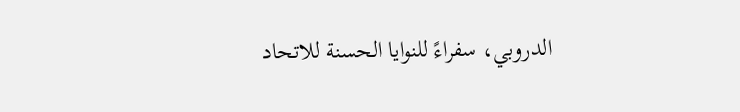الدروبي، سفراءً للنوايا الحسنة للاتحاد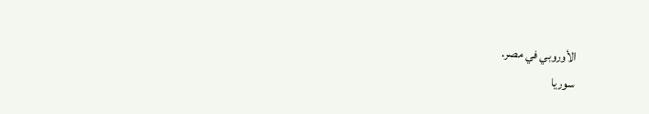الأوروبي في مصر.
سوريا